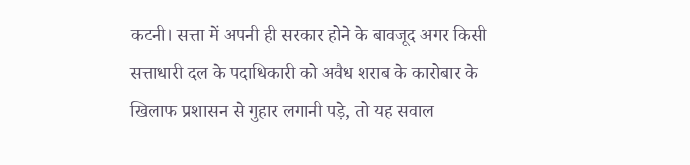कटनी। सत्ता में अपनी ही सरकार होने के बावजूद अगर किसी सत्ताधारी दल के पदाधिकारी को अवैध शराब के कारोबार के खिलाफ प्रशासन से गुहार लगानी पड़े, तो यह सवाल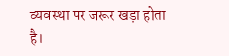व्यवस्था पर जरूर खड़ा होता है।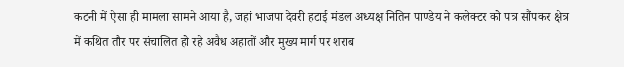कटनी में ऐसा ही मामला सामने आया है, जहां भाजपा देवरी हटाई मंडल अध्यक्ष नितिन पाण्डेय ने कलेक्टर को पत्र सौंपकर क्षेत्र में कथित तौर पर संचालित हो रहे अवैध अहातों और मुख्य मार्ग पर शराब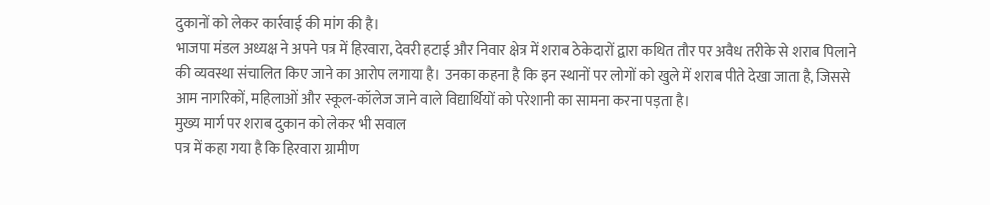दुकानों को लेकर कार्रवाई की मांग की है।
भाजपा मंडल अध्यक्ष ने अपने पत्र में हिरवारा, देवरी हटाई और निवार क्षेत्र में शराब ठेकेदारों द्वारा कथित तौर पर अवैध तरीके से शराब पिलाने की व्यवस्था संचालित किए जाने का आरोप लगाया है। उनका कहना है कि इन स्थानों पर लोगों को खुले में शराब पीते देखा जाता है, जिससे आम नागरिकों, महिलाओं और स्कूल-कॉलेज जाने वाले विद्यार्थियों को परेशानी का सामना करना पड़ता है।
मुख्य मार्ग पर शराब दुकान को लेकर भी सवाल
पत्र में कहा गया है कि हिरवारा ग्रामीण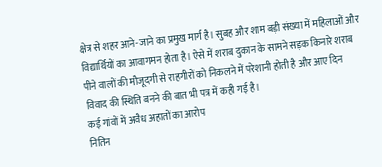क्षेत्र से शहर आने-जाने का प्रमुख मार्ग है। सुबह और शाम बड़ी संख्या में महिलाओं और विद्यार्थियों का आवागमन होता है। ऐसे में शराब दुकान के सामने सड़क किनारे शराब पीने वालों की मौजूदगी से राहगीरों को निकलने में परेशानी होती है और आए दिन विवाद की स्थिति बनने की बात भी पत्र में कही गई है।
कई गांवों में अवैध अहातों का आरोप
नितिन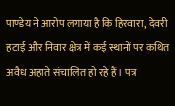पाण्डेय ने आरोप लगाया है कि हिरवारा, देवरी हटाई और निवार क्षेत्र में कई स्थानों पर कथित अवैध अहाते संचालित हो रहे हैं। पत्र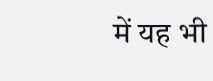में यह भी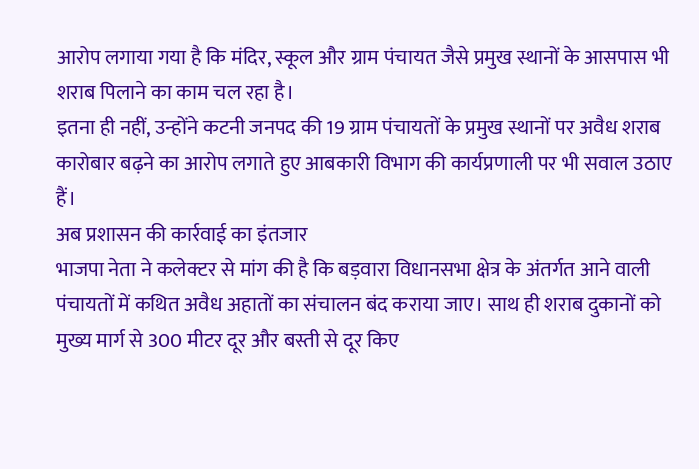आरोप लगाया गया है कि मंदिर, स्कूल और ग्राम पंचायत जैसे प्रमुख स्थानों के आसपास भी शराब पिलाने का काम चल रहा है।
इतना ही नहीं, उन्होंने कटनी जनपद की 19 ग्राम पंचायतों के प्रमुख स्थानों पर अवैध शराब कारोबार बढ़ने का आरोप लगाते हुए आबकारी विभाग की कार्यप्रणाली पर भी सवाल उठाए हैं।
अब प्रशासन की कार्रवाई का इंतजार
भाजपा नेता ने कलेक्टर से मांग की है कि बड़वारा विधानसभा क्षेत्र के अंतर्गत आने वाली पंचायतों में कथित अवैध अहातों का संचालन बंद कराया जाए। साथ ही शराब दुकानों को मुख्य मार्ग से 300 मीटर दूर और बस्ती से दूर किए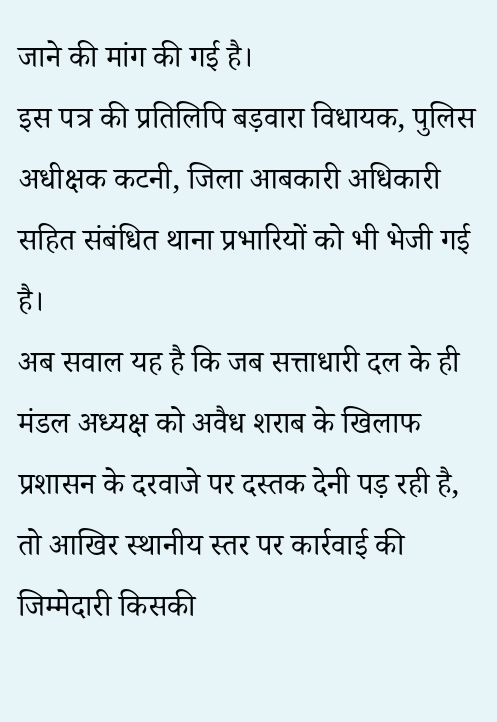जाने की मांग की गई है।
इस पत्र की प्रतिलिपि बड़वारा विधायक, पुलिस अधीक्षक कटनी, जिला आबकारी अधिकारी सहित संबंधित थाना प्रभारियों को भी भेजी गई है।
अब सवाल यह है कि जब सत्ताधारी दल के ही मंडल अध्यक्ष को अवैध शराब के खिलाफ प्रशासन के दरवाजे पर दस्तक देनी पड़ रही है, तो आखिर स्थानीय स्तर पर कार्रवाई की जिम्मेदारी किसकी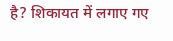है? शिकायत में लगाए गए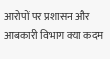आरोपों पर प्रशासन और आबकारी विभाग क्या कदम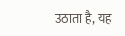उठाता है, यह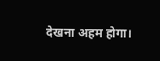देखना अहम होगा।